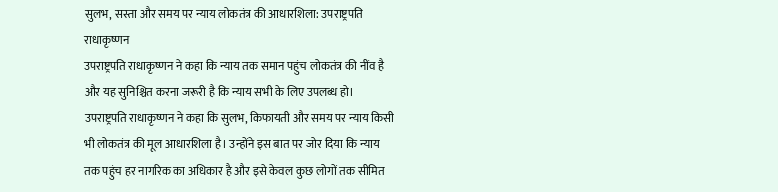सुलभ, सस्ता और समय पर न्याय लोकतंत्र की आधारशिला: उपराष्ट्रपति राधाकृष्णन
उपराष्ट्रपति राधाकृष्णन ने कहा कि न्याय तक समान पहुंच लोकतंत्र की नींव है और यह सुनिश्चित करना जरूरी है कि न्याय सभी के लिए उपलब्ध हो।
उपराष्ट्रपति राधाकृष्णन ने कहा कि सुलभ, किफायती और समय पर न्याय किसी भी लोकतंत्र की मूल आधारशिला है। उन्होंने इस बात पर जोर दिया कि न्याय तक पहुंच हर नागरिक का अधिकार है और इसे केवल कुछ लोगों तक सीमित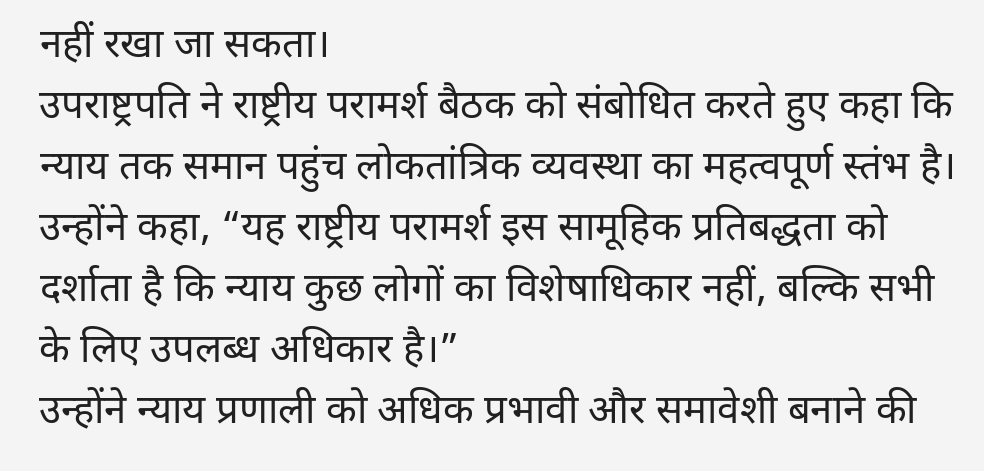नहीं रखा जा सकता।
उपराष्ट्रपति ने राष्ट्रीय परामर्श बैठक को संबोधित करते हुए कहा कि न्याय तक समान पहुंच लोकतांत्रिक व्यवस्था का महत्वपूर्ण स्तंभ है। उन्होंने कहा, “यह राष्ट्रीय परामर्श इस सामूहिक प्रतिबद्धता को दर्शाता है कि न्याय कुछ लोगों का विशेषाधिकार नहीं, बल्कि सभी के लिए उपलब्ध अधिकार है।”
उन्होंने न्याय प्रणाली को अधिक प्रभावी और समावेशी बनाने की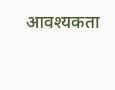आवश्यकता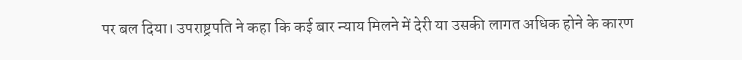पर बल दिया। उपराष्ट्रपति ने कहा कि कई बार न्याय मिलने में देरी या उसकी लागत अधिक होने के कारण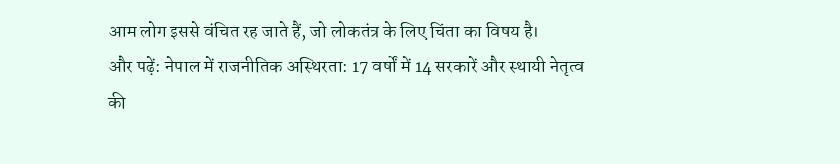आम लोग इससे वंचित रह जाते हैं, जो लोकतंत्र के लिए चिंता का विषय है।
और पढ़ें: नेपाल में राजनीतिक अस्थिरता: 17 वर्षों में 14 सरकारें और स्थायी नेतृत्व की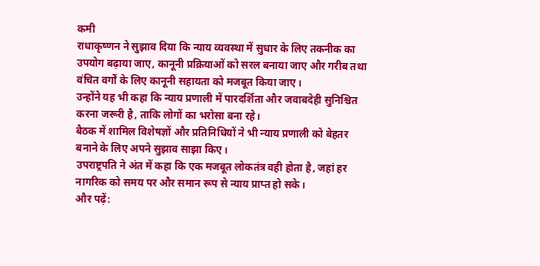कमी
राधाकृष्णन ने सुझाव दिया कि न्याय व्यवस्था में सुधार के लिए तकनीक का उपयोग बढ़ाया जाए, कानूनी प्रक्रियाओं को सरल बनाया जाए और गरीब तथा वंचित वर्गों के लिए कानूनी सहायता को मजबूत किया जाए।
उन्होंने यह भी कहा कि न्याय प्रणाली में पारदर्शिता और जवाबदेही सुनिश्चित करना जरूरी है, ताकि लोगों का भरोसा बना रहे।
बैठक में शामिल विशेषज्ञों और प्रतिनिधियों ने भी न्याय प्रणाली को बेहतर बनाने के लिए अपने सुझाव साझा किए।
उपराष्ट्रपति ने अंत में कहा कि एक मजबूत लोकतंत्र वही होता है, जहां हर नागरिक को समय पर और समान रूप से न्याय प्राप्त हो सके।
और पढ़ें: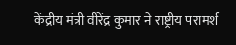केंद्रीय मंत्री वीरेंद्र कुमार ने राष्ट्रीय परामर्श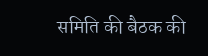समिति की बैठक की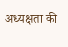अध्यक्षता की